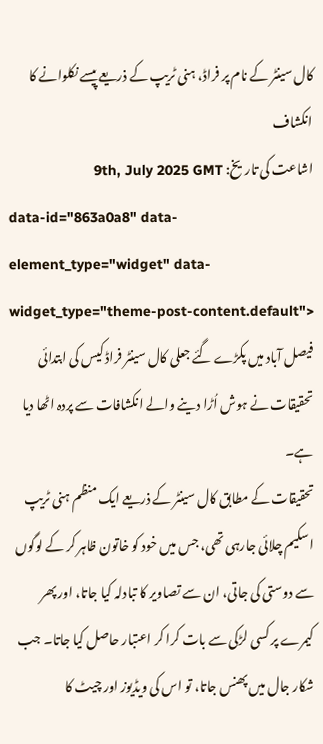کال سینٹر کے نام پر فراڈ، ہنی ٹریپ کے ذریعے پیسے نکلوانے کا انکشاف
اشاعت کی تاریخ: 9th, July 2025 GMT
data-id="863a0a8" data-element_type="widget" data-widget_type="theme-post-content.default">
فیصل آباد میں پکڑے گئے جعلی کال سینٹر فراڈ کیس کی ابتدائی تحقیقات نے ہوش اُڑا دینے والے انکشافات سے پردہ اٹھا دیا ہے۔
تحقیقات کے مطابق کال سینٹر کے ذریعے ایک منظم ہنی ٹریپ اسکیم چلائی جارہی تھی، جس میں خود کو خاتون ظاہر کر کے لوگوں سے دوستی کی جاتی، ان سے تصاویر کا تبادلہ کیا جاتا، اور پھر کیمرے پر کسی لڑکی سے بات کرا کر اعتبار حاصل کیا جاتا۔ جب شکار جال میں پھنس جاتا، تو اس کی ویڈیوز اور چیٹ کا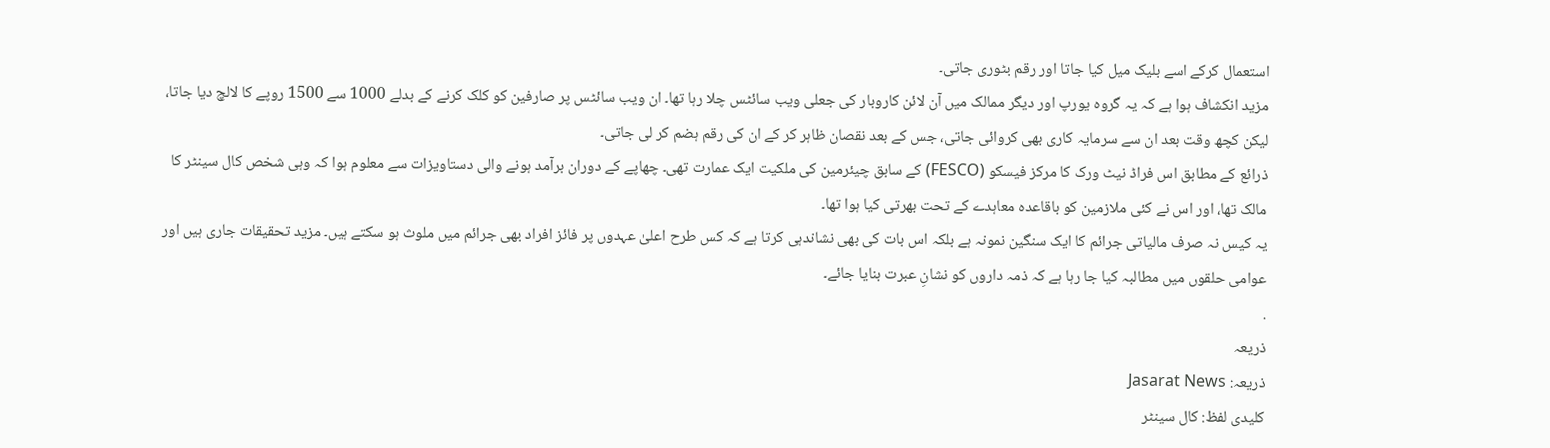استعمال کرکے اسے بلیک میل کیا جاتا اور رقم بٹوری جاتی۔
مزید انکشاف ہوا ہے کہ یہ گروہ یورپ اور دیگر ممالک میں آن لائن کاروبار کی جعلی ویب سائٹس چلا رہا تھا۔ ان ویب سائٹس پر صارفین کو کلک کرنے کے بدلے 1000 سے 1500 روپے کا لالچ دیا جاتا، لیکن کچھ وقت بعد ان سے سرمایہ کاری بھی کروائی جاتی، جس کے بعد نقصان ظاہر کر کے ان کی رقم ہضم کر لی جاتی۔
ذرائع کے مطابق اس فراڈ نیٹ ورک کا مرکز فیسکو (FESCO) کے سابق چیئرمین کی ملکیت ایک عمارت تھی۔ چھاپے کے دوران برآمد ہونے والی دستاویزات سے معلوم ہوا کہ وہی شخص کال سینٹر کا مالک تھا، اور اس نے کئی ملازمین کو باقاعدہ معاہدے کے تحت بھرتی کیا ہوا تھا۔
یہ کیس نہ صرف مالیاتی جرائم کا ایک سنگین نمونہ ہے بلکہ اس بات کی بھی نشاندہی کرتا ہے کہ کس طرح اعلیٰ عہدوں پر فائز افراد بھی جرائم میں ملوث ہو سکتے ہیں۔ مزید تحقیقات جاری ہیں اور عوامی حلقوں میں مطالبہ کیا جا رہا ہے کہ ذمہ داروں کو نشانِ عبرت بنایا جائے۔
.
ذریعہ
ذریعہ: Jasarat News
کلیدی لفظ: کال سینٹر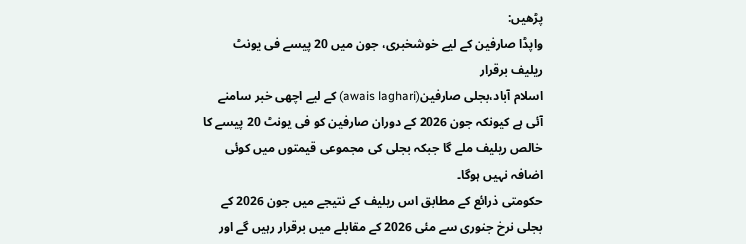پڑھیں:
واپڈا صارفین کے لیے خوشخبری، جون میں 20 پیسے فی یونٹ ریلیف برقرار
اسلام آباد،بجلی صارفین(awais laghari) کے لیے اچھی خبر سامنے آئی ہے کیونکہ جون 2026 کے دوران صارفین کو فی یونٹ 20 پیسے کا خالص ریلیف ملے گا جبکہ بجلی کی مجموعی قیمتوں میں کوئی اضافہ نہیں ہوگا۔
حکومتی ذرائع کے مطابق اس ریلیف کے نتیجے میں جون 2026 کے بجلی نرخ جنوری سے مئی 2026 کے مقابلے میں برقرار رہیں گے اور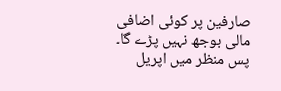صارفین پر کوئی اضافی مالی بوجھ نہیں پڑے گا۔
پس منظر میں اپریل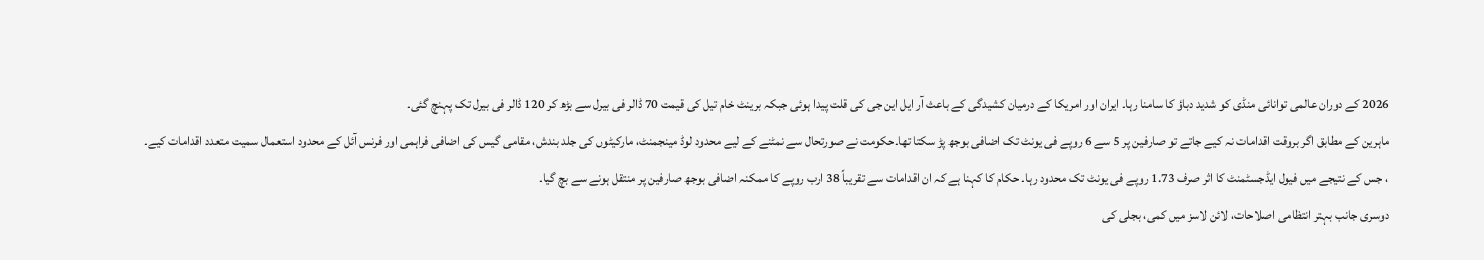2026 کے دوران عالمی توانائی منڈی کو شدید دباؤ کا سامنا رہا۔ ایران اور امریکا کے درمیان کشیدگی کے باعث آر ایل این جی کی قلت پیدا ہوئی جبکہ برینٹ خام تیل کی قیمت 70 ڈالر فی بیرل سے بڑھ کر 120 ڈالر فی بیرل تک پہنچ گئی۔
ماہرین کے مطابق اگر بروقت اقدامات نہ کیے جاتے تو صارفین پر 5 سے 6 روپے فی یونٹ تک اضافی بوجھ پڑ سکتا تھا۔حکومت نے صورتحال سے نمٹنے کے لیے محدود لوڈ مینجمنٹ، مارکیٹوں کی جلد بندش، مقامی گیس کی اضافی فراہمی اور فرنس آئل کے محدود استعمال سمیت متعدد اقدامات کیے۔
، جس کے نتیجے میں فیول ایڈجسٹمنٹ کا اثر صرف 1.73 روپے فی یونٹ تک محدود رہا۔ حکام کا کہنا ہے کہ ان اقدامات سے تقریباً 38 ارب روپے کا ممکنہ اضافی بوجھ صارفین پر منتقل ہونے سے بچ گیا۔
دوسری جانب بہتر انتظامی اصلاحات، لائن لاسز میں کمی، بجلی کی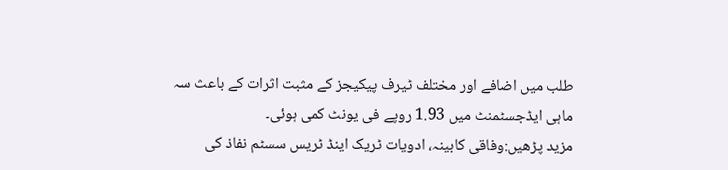طلب میں اضافے اور مختلف ٹیرف پیکیجز کے مثبت اثرات کے باعث سہ ماہی ایڈجسٹمنٹ میں 1.93 روپے فی یونٹ کمی ہوئی۔
مزید پڑھیں:وفاقی کابینہ، ادویات ٹریک اینڈ ٹریس سسٹم نفاذ کی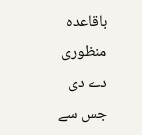باقاعدہ منظوری دے دی
جس سے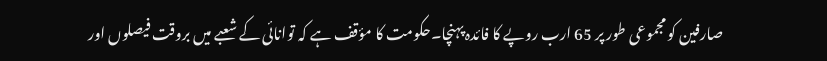صارفین کو مجموعی طور پر 65 ارب روپے کا فائدہ پہنچا۔حکومت کا مؤقف ہے کہ توانائی کے شعبے میں بروقت فیصلوں اور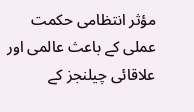مؤثر انتظامی حکمت عملی کے باعث عالمی اور علاقائی چیلنجز کے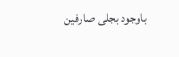باوجود بجلی صارفین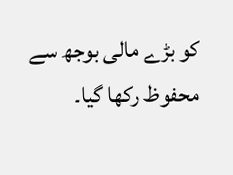کو بڑے مالی بوجھ سے محفوظ رکھا گیا۔